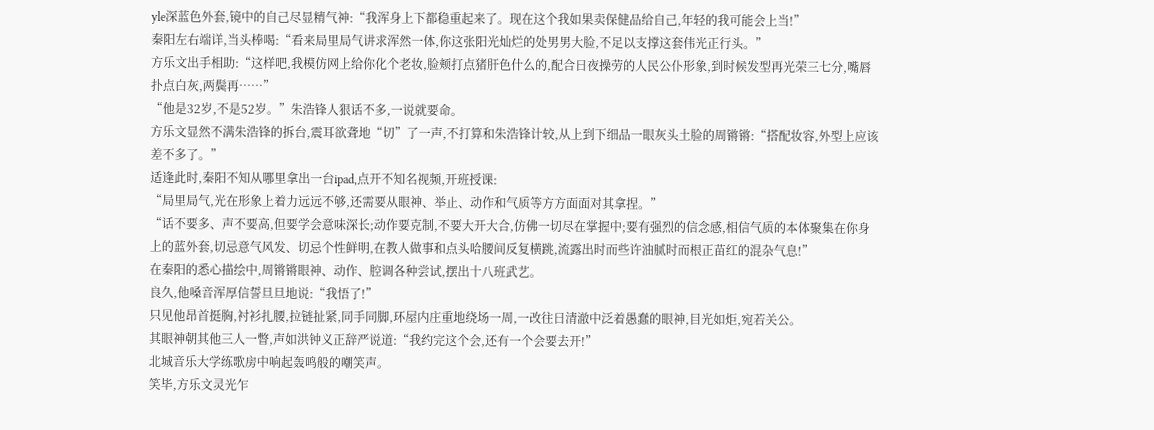yle深蓝色外套,镜中的自己尽显精气神:“我浑身上下都稳重起来了。现在这个我如果卖保健品给自己,年轻的我可能会上当!”
秦阳左右端详,当头棒喝:“看来局里局气讲求浑然一体,你这张阳光灿烂的处男男大脸,不足以支撑这套伟光正行头。”
方乐文出手相助:“这样吧,我模仿网上给你化个老妆,脸颊打点猪肝色什么的,配合日夜操劳的人民公仆形象,到时候发型再光荣三七分,嘴唇扑点白灰,两鬓再……”
“他是32岁,不是52岁。”朱浩锋人狠话不多,一说就要命。
方乐文显然不满朱浩锋的拆台,震耳欲聋地“切”了一声,不打算和朱浩锋计较,从上到下细品一眼灰头土脸的周锵锵:“搭配妆容,外型上应该差不多了。”
适逢此时,秦阳不知从哪里拿出一台ipad,点开不知名视频,开班授课:
“局里局气,光在形象上着力远远不够,还需要从眼神、举止、动作和气质等方方面面对其拿捏。”
“话不要多、声不要高,但要学会意味深长;动作要克制,不要大开大合,仿佛一切尽在掌握中;要有强烈的信念感,相信气质的本体聚集在你身上的蓝外套,切忌意气风发、切忌个性鲜明,在教人做事和点头哈腰间反复横跳,流露出时而些许油腻时而根正苗红的混杂气息!”
在秦阳的悉心描绘中,周锵锵眼神、动作、腔调各种尝试,摆出十八班武艺。
良久,他嗓音浑厚信誓旦旦地说:“我悟了!”
只见他昂首挺胸,衬衫扎腰,拉链扯紧,同手同脚,环屋内庄重地绕场一周,一改往日清澈中泛着愚蠢的眼神,目光如炬,宛若关公。
其眼神朝其他三人一瞥,声如洪钟义正辞严说道:“我约完这个会,还有一个会要去开!”
北城音乐大学练歌房中响起轰鸣般的嘲笑声。
笑毕,方乐文灵光乍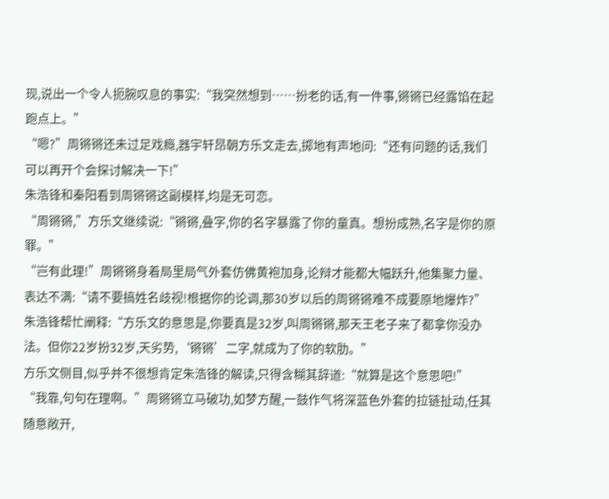现,说出一个令人扼腕叹息的事实:“我突然想到……扮老的话,有一件事,锵锵已经露馅在起跑点上。”
“嗯?”周锵锵还未过足戏瘾,器宇轩昂朝方乐文走去,掷地有声地问:“还有问题的话,我们可以再开个会探讨解决一下!”
朱浩锋和秦阳看到周锵锵这副模样,均是无可恋。
“周锵锵,”方乐文继续说:“锵锵,叠字,你的名字暴露了你的童真。想扮成熟,名字是你的原罪。”
“岂有此理!”周锵锵身着局里局气外套仿佛黄袍加身,论辩才能都大幅跃升,他集聚力量、表达不满:“请不要搞姓名歧视!根据你的论调,那30岁以后的周锵锵难不成要原地爆炸?”
朱浩锋帮忙阐释:“方乐文的意思是,你要真是32岁,叫周锵锵,那天王老子来了都拿你没办法。但你22岁扮32岁,天劣势,‘锵锵’二字,就成为了你的软肋。”
方乐文侧目,似乎并不很想肯定朱浩锋的解读,只得含糊其辞道:“就算是这个意思吧!”
“我靠,句句在理啊。”周锵锵立马破功,如梦方醒,一鼓作气将深蓝色外套的拉链扯动,任其随意敞开,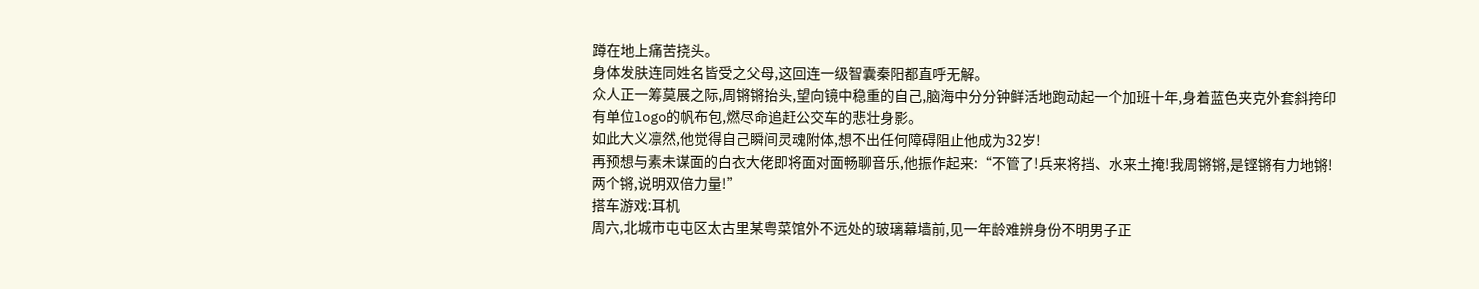蹲在地上痛苦挠头。
身体发肤连同姓名皆受之父母,这回连一级智囊秦阳都直呼无解。
众人正一筹莫展之际,周锵锵抬头,望向镜中稳重的自己,脑海中分分钟鲜活地跑动起一个加班十年,身着蓝色夹克外套斜挎印有单位logo的帆布包,燃尽命追赶公交车的悲壮身影。
如此大义凛然,他觉得自己瞬间灵魂附体,想不出任何障碍阻止他成为32岁!
再预想与素未谋面的白衣大佬即将面对面畅聊音乐,他振作起来:“不管了!兵来将挡、水来土掩!我周锵锵,是铿锵有力地锵!两个锵,说明双倍力量!”
搭车游戏:耳机
周六,北城市屯屯区太古里某粤菜馆外不远处的玻璃幕墙前,见一年龄难辨身份不明男子正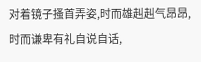对着镜子搔首弄姿,时而雄赳赳气昂昂,时而谦卑有礼自说自话,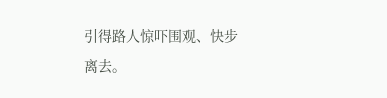引得路人惊吓围观、快步离去。